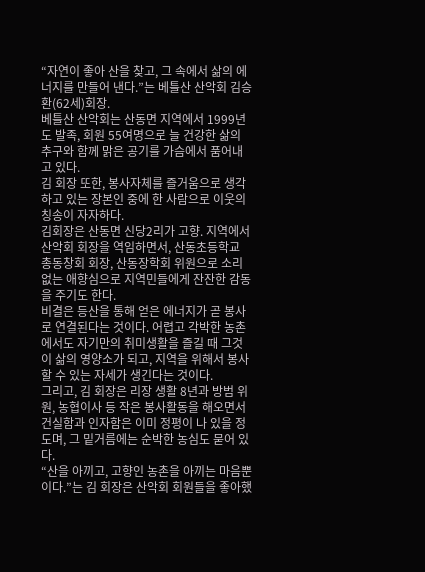“자연이 좋아 산을 찾고, 그 속에서 삶의 에너지를 만들어 낸다.”는 베틀산 산악회 김승환(62세)회장.
베틀산 산악회는 산동면 지역에서 1999년도 발족, 회원 55여명으로 늘 건강한 삶의 추구와 함께 맑은 공기를 가슴에서 품어내고 있다.
김 회장 또한, 봉사자체를 즐거움으로 생각하고 있는 장본인 중에 한 사람으로 이웃의 칭송이 자자하다.
김회장은 산동면 신당2리가 고향. 지역에서 산악회 회장을 역임하면서, 산동초등학교 총동창회 회장, 산동장학회 위원으로 소리없는 애향심으로 지역민들에게 잔잔한 감동을 주기도 한다.
비결은 등산을 통해 얻은 에너지가 곧 봉사로 연결된다는 것이다. 어렵고 각박한 농촌에서도 자기만의 취미생활을 즐길 때 그것이 삶의 영양소가 되고, 지역을 위해서 봉사할 수 있는 자세가 생긴다는 것이다.
그리고, 김 회장은 리장 생활 8년과 방범 위원, 농협이사 등 작은 봉사활동을 해오면서 건실함과 인자함은 이미 정평이 나 있을 정도며, 그 밑거름에는 순박한 농심도 묻어 있다.
“산을 아끼고, 고향인 농촌을 아끼는 마음뿐이다.”는 김 회장은 산악회 회원들을 좋아했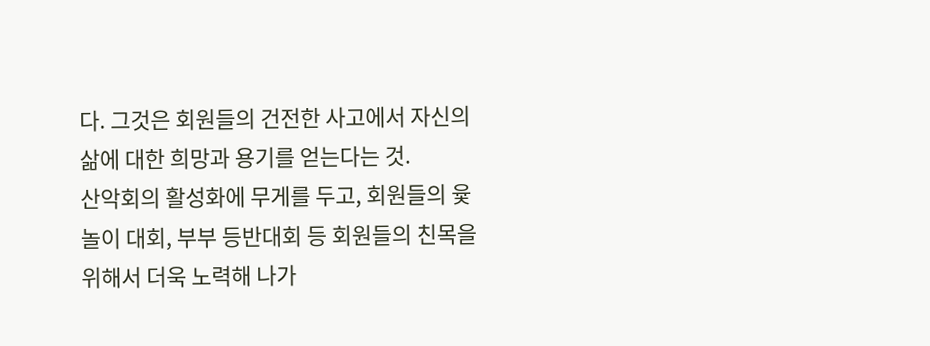다. 그것은 회원들의 건전한 사고에서 자신의 삶에 대한 희망과 용기를 얻는다는 것.
산악회의 활성화에 무게를 두고, 회원들의 윷놀이 대회, 부부 등반대회 등 회원들의 친목을 위해서 더욱 노력해 나가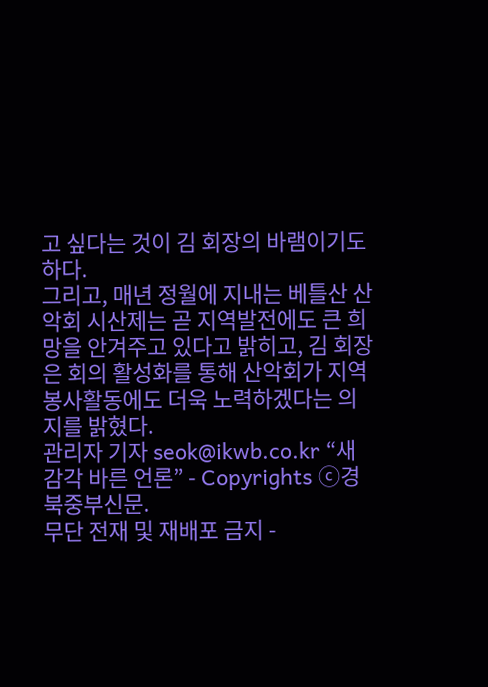고 싶다는 것이 김 회장의 바램이기도 하다.
그리고, 매년 정월에 지내는 베틀산 산악회 시산제는 곧 지역발전에도 큰 희망을 안겨주고 있다고 밝히고, 김 회장은 회의 활성화를 통해 산악회가 지역 봉사활동에도 더욱 노력하겠다는 의지를 밝혔다.
관리자 기자 seok@ikwb.co.kr “새 감각 바른 언론” - Copyrights ⓒ경북중부신문.
무단 전재 및 재배포 금지 -